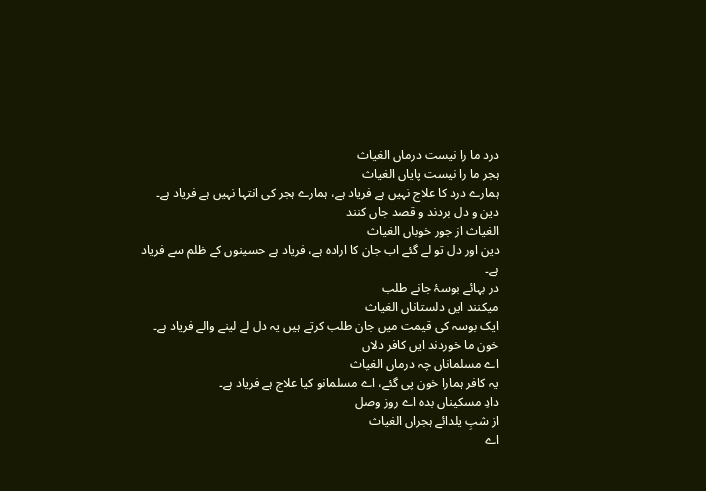درد ما را نیست درماں الغیاث
ہجر ما را نیست پایاں الغیاث
ہمارے درد کا علاج نہیں ہے فریاد ہے، ہمارے ہجر کی انتہا نہیں ہے فریاد ہے۔
دین و دل بردند و قصد جاں کنند
الغیاث از جور خوباں الغیاث
دین اور دل تو لے گئے اب جان کا ارادہ ہے، فریاد ہے حسینوں کے ظلم سے فریاد ہے۔
در بہائے بوسۂ جانے طلب
میکنند ایں دلستاناں الغیاث
ایک بوسہ کی قیمت میں جان طلب کرتے ہیں یہ دل لے لینے والے فریاد ہے۔
خون ما خوردند ایں کافر دلاں
اے مسلماناں چہ درماں الغیاث
یہ کافر ہمارا خون پی گئے، اے مسلمانو کیا علاج ہے فریاد ہے۔
دادِ مسکیناں بدہ اے روز وصل
از شبِ یلدائے ہجراں الغیاث
اے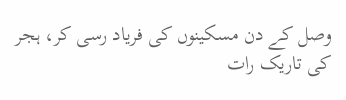وصل کے دن مسکینوں کی فریاد رسی کر، ہجر کی تاریک رات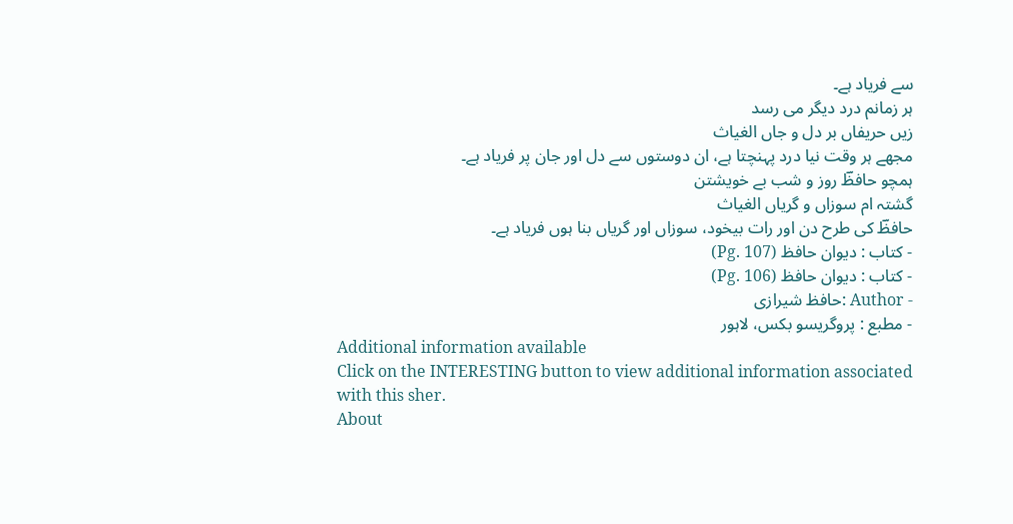سے فریاد ہے۔
ہر زمانم درد دیگر می رسد
زیں حریفاں بر دل و جاں الغیاث
مجھے ہر وقت نیا درد پہنچتا ہے، ان دوستوں سے دل اور جان پر فریاد ہے۔
ہمچو حافظؔ روز و شب بے خویشتن
گشتہ ام سوزاں و گریاں الغیاث
حافظؔ کی طرح دن اور رات بیخود، سوزاں اور گریاں بنا ہوں فریاد ہے۔
- کتاب : دیوان حافظ (Pg. 107)
- کتاب : دیوان حافظ (Pg. 106)
- Author :حافظ شیرازی
- مطبع : پروگریسو بکس، لاہور
Additional information available
Click on the INTERESTING button to view additional information associated with this sher.
About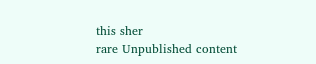this sher
rare Unpublished content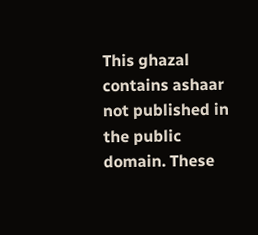This ghazal contains ashaar not published in the public domain. These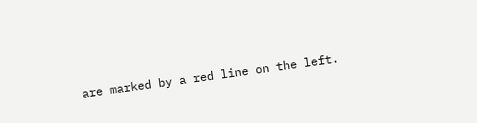are marked by a red line on the left.